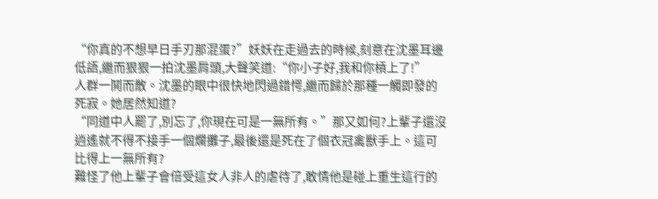“你真的不想早日手刃那混蛋?”妖妖在走過去的時候,刻意在沈墨耳邊低語,繼而狠狠一拍沈墨肩頭,大聲笑道:“你小子好,我和你槓上了!”
人群一鬨而散。沈墨的眼中很快地閃過錯愕,繼而歸於那種一觸即發的死寂。她居然知道?
“同道中人罷了,別忘了,你現在可是一無所有。”那又如何?上輩子還沒逍遙就不得不接手一個爛攤子,最後還是死在了個衣冠禽獸手上。這可比得上一無所有?
難怪了他上輩子會倍受這女人非人的虐待了,敢情他是碰上重生這行的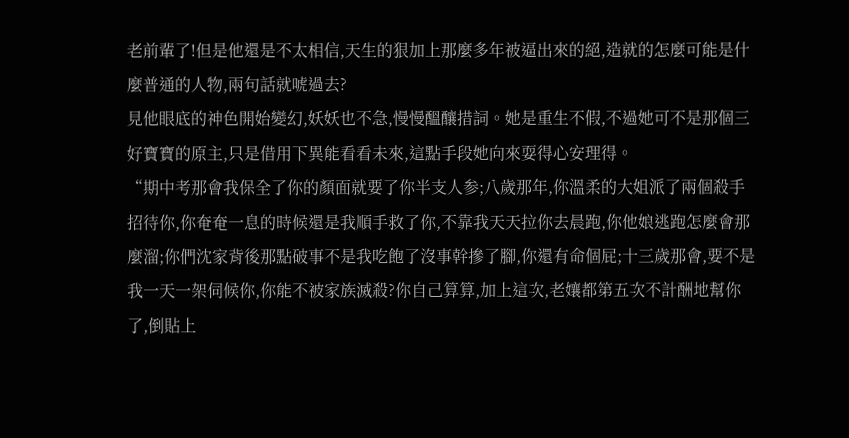老前輩了!但是他還是不太相信,天生的狠加上那麼多年被逼出來的絕,造就的怎麼可能是什麼普通的人物,兩句話就唬過去?
見他眼底的神色開始變幻,妖妖也不急,慢慢醞釀措詞。她是重生不假,不過她可不是那個三好寶寶的原主,只是借用下異能看看未來,這點手段她向來耍得心安理得。
“期中考那會我保全了你的顏面就要了你半支人参;八歲那年,你溫柔的大姐派了兩個殺手招待你,你奄奄一息的時候還是我順手救了你,不靠我天天拉你去晨跑,你他娘逃跑怎麼會那麼溜;你們沈家背後那點破事不是我吃飽了沒事幹摻了腳,你還有命個屁;十三歲那會,要不是我一天一架伺候你,你能不被家族滅殺?你自己算算,加上這次,老孃都第五次不計酬地幫你了,倒貼上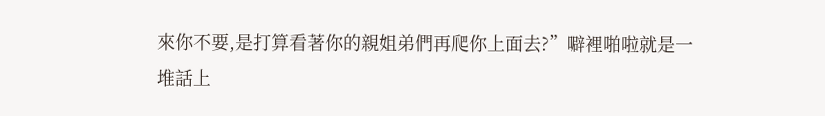來你不要,是打算看著你的親姐弟們再爬你上面去?”噼裡啪啦就是一堆話上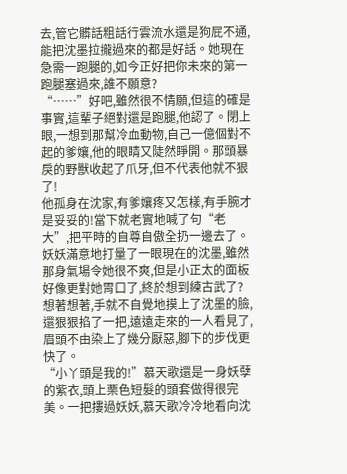去,管它髒話粗話行雲流水還是狗屁不通,能把沈墨拉攏過來的都是好話。她現在急需一跑腿的,如今正好把你未來的第一跑腿塞過來,誰不願意?
“……”好吧,雖然很不情願,但這的確是事實,這輩子絕對還是跑腿,他認了。閉上眼,一想到那幫冷血動物,自己一億個對不起的爹孃,他的眼睛又陡然睜開。那頭暴戾的野獸收起了爪牙,但不代表他就不狠了!
他孤身在沈家,有爹孃疼又怎樣,有手腕才是妥妥的!當下就老實地喊了句“老大”,把平時的自尊自傲全扔一邊去了。
妖妖滿意地打量了一眼現在的沈墨,雖然那身氣場令她很不爽,但是小正太的面板好像更對她胃口了,終於想到練古武了?
想著想著,手就不自覺地摸上了沈墨的臉,還狠狠掐了一把,遠遠走來的一人看見了,眉頭不由染上了幾分厭惡,腳下的步伐更快了。
“小丫頭是我的!”慕天歌還是一身妖孽的紫衣,頭上栗色短髮的頭套做得很完美。一把摟過妖妖,慕天歌冷冷地看向沈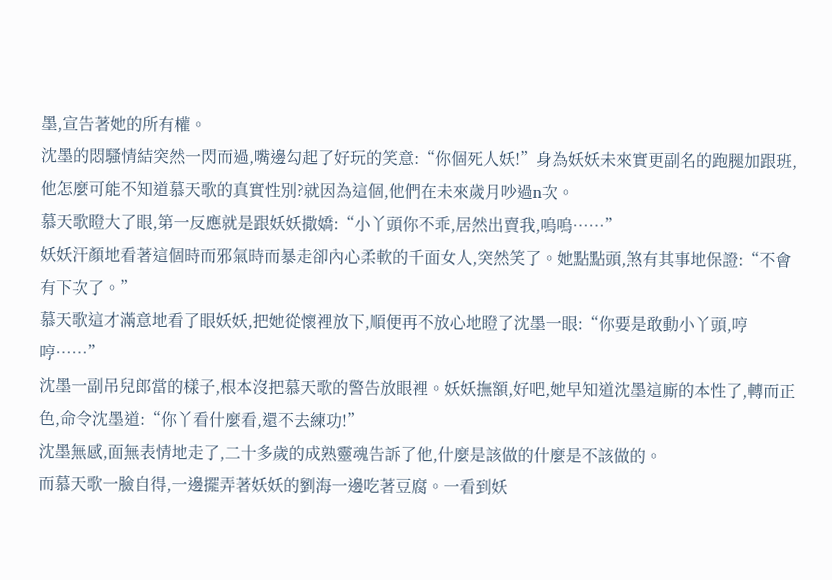墨,宣告著她的所有權。
沈墨的悶騷情結突然一閃而過,嘴邊勾起了好玩的笑意:“你個死人妖!”身為妖妖未來實更副名的跑腿加跟班,他怎麼可能不知道慕天歌的真實性別?就因為這個,他們在未來歲月吵過n次。
慕天歌瞪大了眼,第一反應就是跟妖妖撒嬌:“小丫頭你不乖,居然出賣我,嗚嗚……”
妖妖汗顏地看著這個時而邪氣時而暴走卻內心柔軟的千面女人,突然笑了。她點點頭,煞有其事地保證:“不會有下次了。”
慕天歌這才滿意地看了眼妖妖,把她從懷裡放下,順便再不放心地瞪了沈墨一眼:“你要是敢動小丫頭,哼哼……”
沈墨一副吊兒郎當的樣子,根本沒把慕天歌的警告放眼裡。妖妖撫額,好吧,她早知道沈墨這廝的本性了,轉而正色,命令沈墨道:“你丫看什麼看,還不去練功!”
沈墨無感,面無表情地走了,二十多歲的成熟靈魂告訴了他,什麼是該做的什麼是不該做的。
而慕天歌一臉自得,一邊擺弄著妖妖的劉海一邊吃著豆腐。一看到妖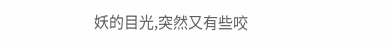妖的目光,突然又有些咬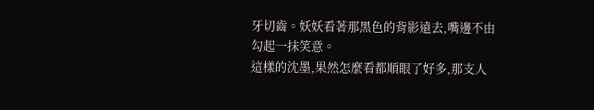牙切齒。妖妖看著那黑色的背影遠去,嘴邊不由勾起一抹笑意。
這樣的沈墨,果然怎麼看都順眼了好多,那支人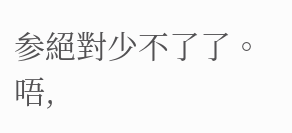参絕對少不了了。
唔,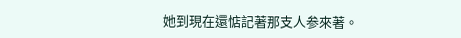她到現在還惦記著那支人参來著。